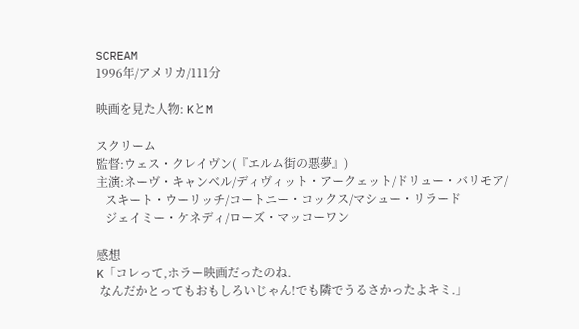SCREAM
1996年/アメリカ/111分

映画を見た人物: KとM

スクリーム
監督:ウェス・クレイヴン(『エルム街の悪夢』)
主演:ネーヴ・キャンベル/ディヴィット・アークェット/ドリュー・バリモア/
   スキート・ウーリッチ/コートニー・コックス/マシュー・リラード
   ジェイミー・ケネディ/ローズ・マッコーワン

感想
K「コレって,ホラー映画だったのね.
 なんだかとってもおもしろいじゃん!でも隣でうるさかったよキミ.」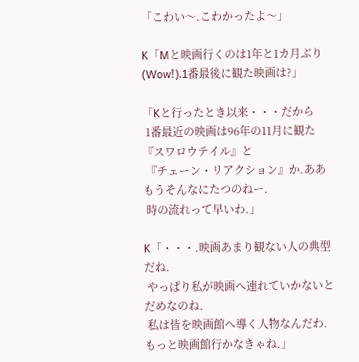「こわい〜.こわかったよ〜」

K「Mと映画行くのは1年と1カ月ぶり(Wow!).1番最後に観た映画は?」

「Kと行ったとき以来・・・だから
 1番最近の映画は96年の11月に観た『スワロウテイル』と
 『チェーン・リアクション』か.ああもうそんなにたつのねー.
 時の流れって早いわ.」

K「・・・.映画あまり観ない人の典型だね.
 やっぱり私が映画へ連れていかないとだめなのね.
 私は皆を映画館へ導く人物なんだわ.もっと映画館行かなきゃね.」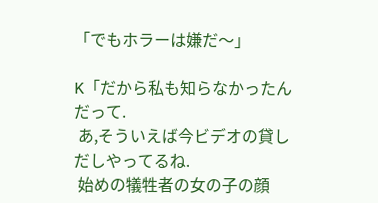「でもホラーは嫌だ〜」

K「だから私も知らなかったんだって.
 あ,そういえば今ビデオの貸しだしやってるね.
 始めの犠牲者の女の子の顔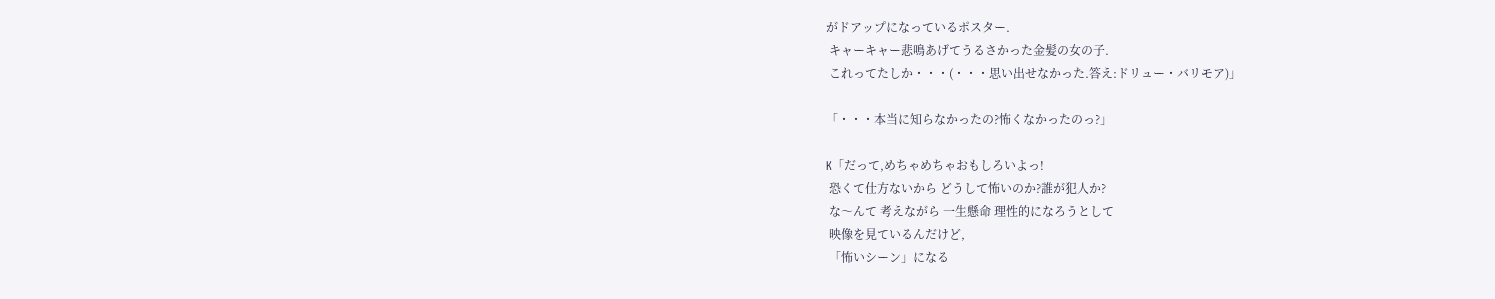がドアップになっているポスター.
 キャーキャー悲鳴あげてうるさかった金髪の女の子.
 これってたしか・・・(・・・思い出せなかった.答え:ドリュー・バリモア)」

「・・・本当に知らなかったの?怖くなかったのっ?」

K「だって,めちゃめちゃおもしろいよっ!
 恐くて仕方ないから どうして怖いのか?誰が犯人か?
 な〜んて 考えながら 一生懸命 理性的になろうとして
 映像を見ているんだけど,
 「怖いシーン」になる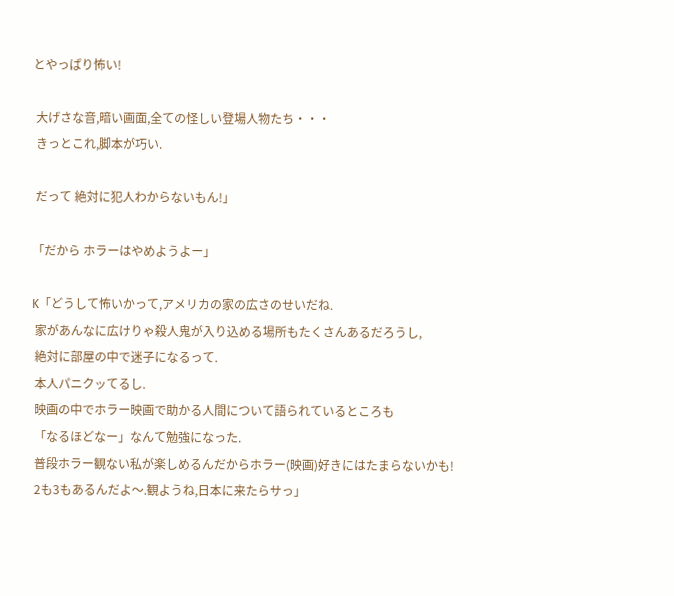とやっぱり怖い!

 大げさな音,暗い画面,全ての怪しい登場人物たち・・・
 きっとこれ,脚本が巧い.

 だって 絶対に犯人わからないもん!」

「だから ホラーはやめようよー」

K「どうして怖いかって,アメリカの家の広さのせいだね.
 家があんなに広けりゃ殺人鬼が入り込める場所もたくさんあるだろうし,
 絶対に部屋の中で迷子になるって.
 本人パニクッてるし.
 映画の中でホラー映画で助かる人間について語られているところも
 「なるほどなー」なんて勉強になった.
 普段ホラー観ない私が楽しめるんだからホラー(映画)好きにはたまらないかも!
 2も3もあるんだよ〜.観ようね,日本に来たらサっ」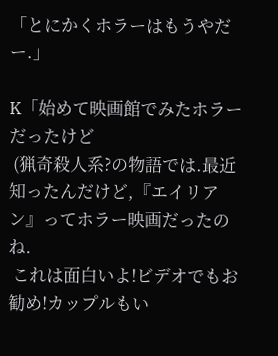「とにかくホラーはもうやだー.」

K「始めて映画館でみたホラーだったけど
 (猟奇殺人系?の物語では.最近知ったんだけど,『エイリアン』ってホラー映画だったのね.
 これは面白いよ!ビデオでもお勧め!カップルもい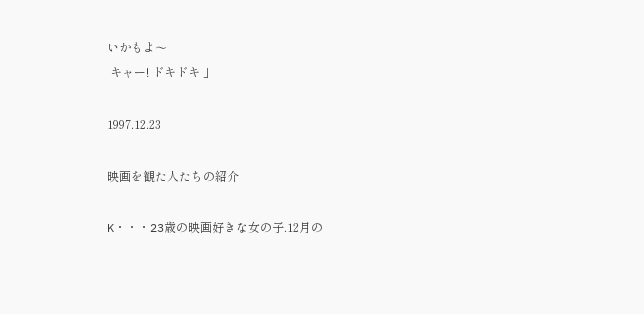いかもよ〜
 キャー! ドキドキ 」

1997.12.23

映画を観た人たちの紹介

K・・・23歳の映画好きな女の子.12月の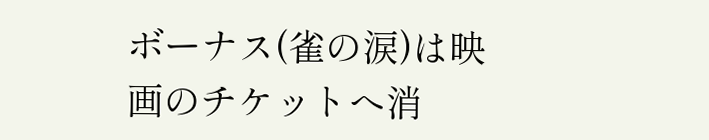ボーナス(雀の涙)は映画のチケットへ消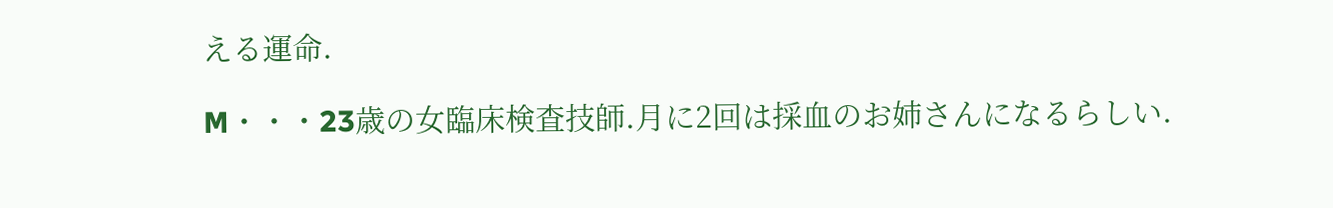える運命.

M・・・23歳の女臨床検査技師.月に2回は採血のお姉さんになるらしい.